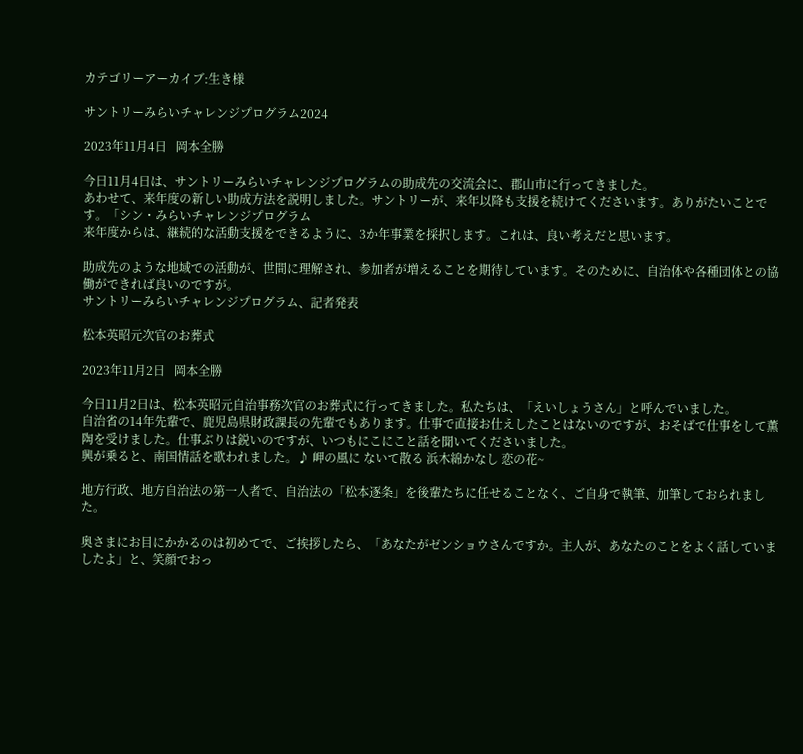カテゴリーアーカイブ:生き様

サントリーみらいチャレンジプログラム2024

2023年11月4日   岡本全勝

今日11月4日は、サントリーみらいチャレンジプログラムの助成先の交流会に、郡山市に行ってきました。
あわせて、来年度の新しい助成方法を説明しました。サントリーが、来年以降も支援を続けてくださいます。ありがたいことです。「シン・みらいチャレンジプログラム
来年度からは、継続的な活動支援をできるように、3か年事業を採択します。これは、良い考えだと思います。

助成先のような地域での活動が、世間に理解され、参加者が増えることを期待しています。そのために、自治体や各種団体との協働ができれば良いのですが。
サントリーみらいチャレンジプログラム、記者発表

松本英昭元次官のお葬式

2023年11月2日   岡本全勝

今日11月2日は、松本英昭元自治事務次官のお葬式に行ってきました。私たちは、「えいしょうさん」と呼んでいました。
自治省の14年先輩で、鹿児島県財政課長の先輩でもあります。仕事で直接お仕えしたことはないのですが、おそばで仕事をして薫陶を受けました。仕事ぶりは鋭いのですが、いつもにこにこと話を聞いてくださいました。
興が乗ると、南国情話を歌われました。♪ 岬の風に ないて散る 浜木綿かなし 恋の花~

地方行政、地方自治法の第一人者で、自治法の「松本逐条」を後輩たちに任せることなく、ご自身で執筆、加筆しておられました。

奥さまにお目にかかるのは初めてで、ご挨拶したら、「あなたがゼンショウさんですか。主人が、あなたのことをよく話していましたよ」と、笑顔でおっ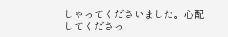しゃってくださいました。心配してくださっ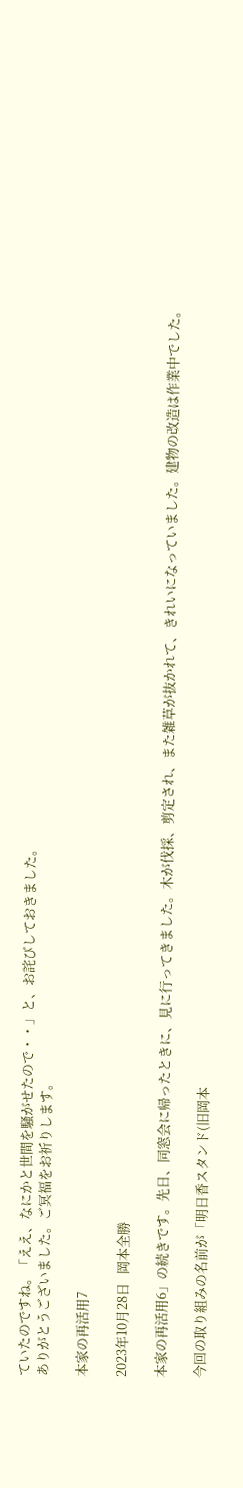ていたのですね。「ええ、なにかと世間を騒がせたので・・」と、お詫びしておきました。
ありがとうございました。ご冥福をお祈りします。

本家の再活用7

2023年10月28日   岡本全勝

本家の再活用6」の続きです。先日、同窓会に帰ったときに、見に行ってきました。木が伐採、剪定され、また雑草が抜かれて、きれいになっていました。建物の改造は作業中でした。

今回の取り組みの名前が「明日香スタンド(旧岡本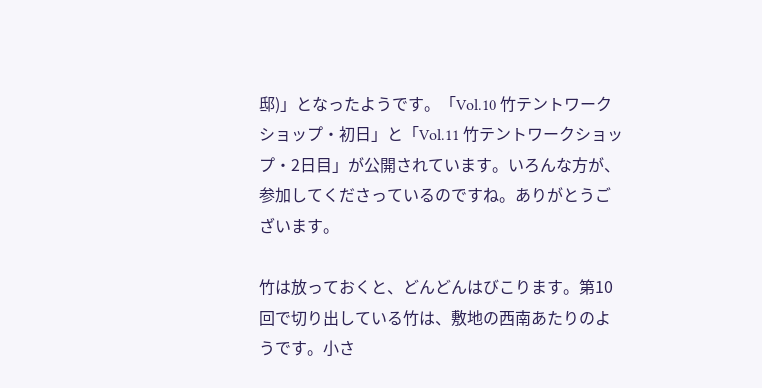邸)」となったようです。「Vol.10 竹テントワークショップ・初日」と「Vol.11 竹テントワークショップ・2日目」が公開されています。いろんな方が、参加してくださっているのですね。ありがとうございます。

竹は放っておくと、どんどんはびこります。第10回で切り出している竹は、敷地の西南あたりのようです。小さ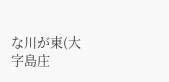な川が東(大字島庄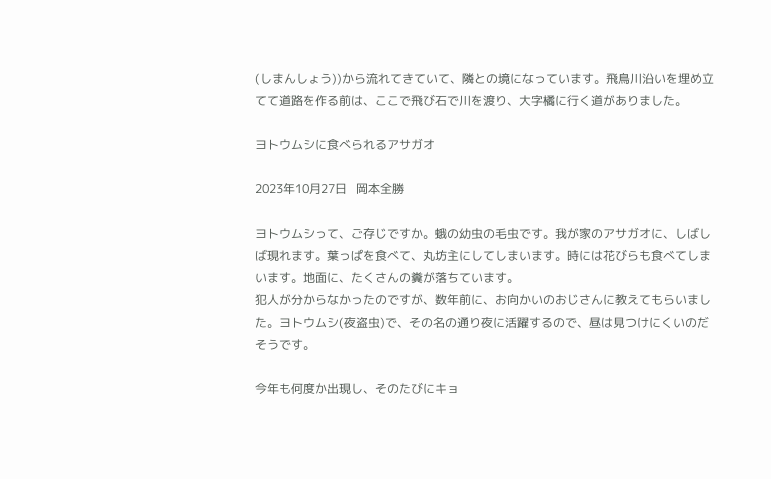(しまんしょう))から流れてきていて、隣との境になっています。飛鳥川沿いを埋め立てて道路を作る前は、ここで飛び石で川を渡り、大字橘に行く道がありました。

ヨトウムシに食べられるアサガオ

2023年10月27日   岡本全勝

ヨトウムシって、ご存じですか。蛾の幼虫の毛虫です。我が家のアサガオに、しばしば現れます。葉っぱを食べて、丸坊主にしてしまいます。時には花びらも食べてしまいます。地面に、たくさんの糞が落ちています。
犯人が分からなかったのですが、数年前に、お向かいのおじさんに教えてもらいました。ヨトウムシ(夜盗虫)で、その名の通り夜に活躍するので、昼は見つけにくいのだそうです。

今年も何度か出現し、そのたびにキョ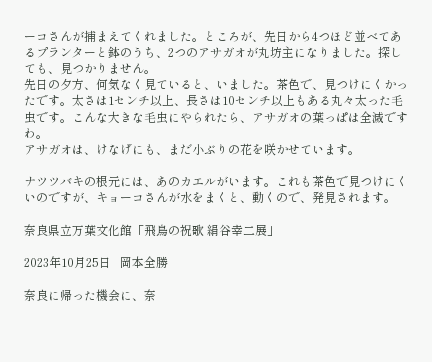ーコさんが捕まえてくれました。ところが、先日から4つほど並べてあるプランターと鉢のうち、2つのアサガオが丸坊主になりました。探しても、見つかりません。
先日の夕方、何気なく見ていると、いました。茶色で、見つけにくかったです。太さは1センチ以上、長さは10センチ以上もある丸々太った毛虫です。こんな大きな毛虫にやられたら、アサガオの葉っぱは全滅ですわ。
アサガオは、けなげにも、まだ小ぶりの花を咲かせています。

ナツツバキの根元には、あのカエルがいます。これも茶色で見つけにくいのですが、キョーコさんが水をまくと、動くので、発見されます。

奈良県立万葉文化館「飛鳥の祝歌 絹谷幸二展」

2023年10月25日   岡本全勝

奈良に帰った機会に、奈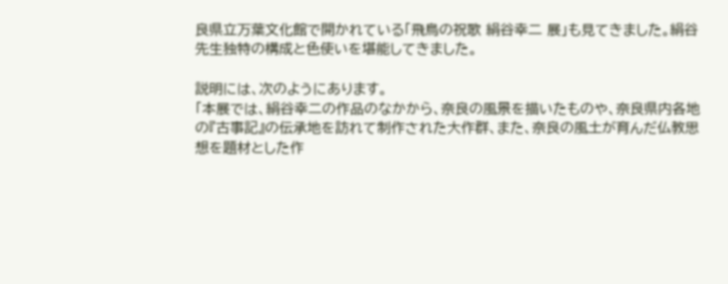良県立万葉文化館で開かれている「飛鳥の祝歌 絹谷幸二 展」も見てきました。絹谷先生独特の構成と色使いを堪能してきました。

説明には、次のようにあります。
「本展では、絹谷幸二の作品のなかから、奈良の風景を描いたものや、奈良県内各地の『古事記』の伝承地を訪れて制作された大作群、また、奈良の風土が育んだ仏教思想を題材とした作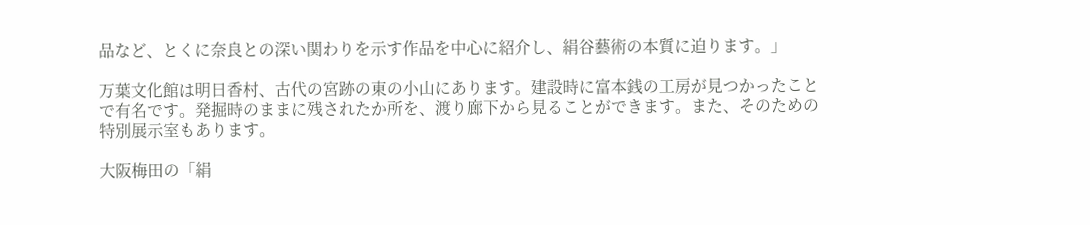品など、とくに奈良との深い関わりを示す作品を中心に紹介し、絹谷藝術の本質に迫ります。」

万葉文化館は明日香村、古代の宮跡の東の小山にあります。建設時に富本銭の工房が見つかったことで有名です。発掘時のままに残されたか所を、渡り廊下から見ることができます。また、そのための特別展示室もあります。

大阪梅田の「絹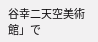谷幸二天空美術館」で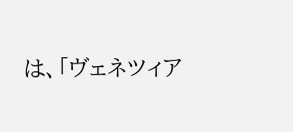は、「ヴェネツィア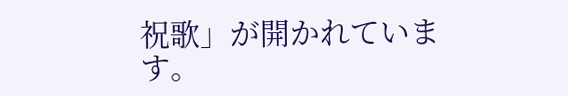祝歌」が開かれています。